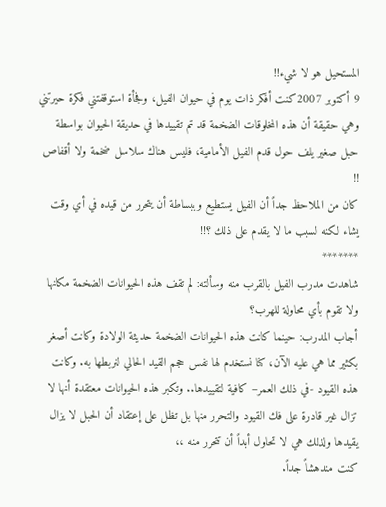المستحيل هو لا شيء!!
9 أكتوبر 2007كنت أفكر ذات يوم في حيوان الفيل، وفجأة استوقفتني فكرة حيرتني وهي حقيقة أن هذه المخلوقات الضخمة قد تم تقييدها في حديقة الحيوان بواسطة حبل صغير يلف حول قدم الفيل الأمامية، فليس هناك سلاسل ضخمة ولا أقفاص !!
كان من الملاحظ جداً أن الفيل يستطيع وببساطة أن يتحرر من قيده في أي وقت يشاء لكنه لسبب ما لا يقدم على ذلك ؟!!
*******
شاهدت مدرب الفيل بالقرب منه وسألته: لم تقف هذه الحيوانات الضخمة مكانها ولا تقوم بأي محاولة للهرب؟
أجاب المدرب: حينما كانت هذه الحيوانات الضخمة حديثة الولادة وكانت أصغر بكثير مما هي عليه الآن، كنا نستخدم لها نفس حجم القيد الحالي لنربطها به. وكانت هذه القيود -في ذلك العمر– كافية لتقييدها.. وتكبر هذه الحيوانات معتقدة أنها لا تزال غير قادرة على فك القيود والتحرر منها بل تظل على إعتقاد أن الحبل لا يزال يقيدها ولذلك هي لا تحاول أبداً أن تتحرر منه ،،
كنت مندهشاً جداً.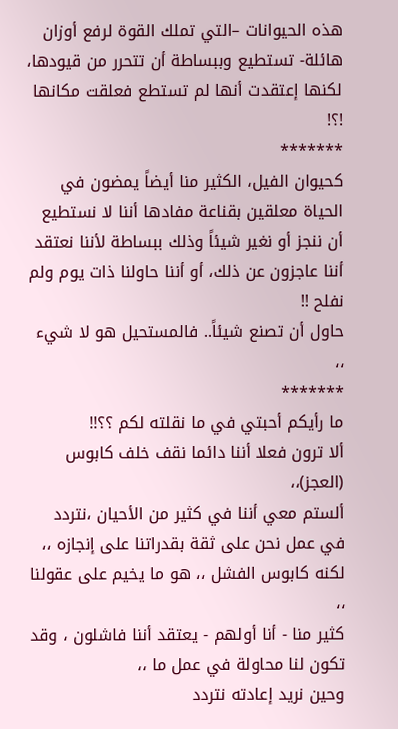هذه الحيوانات –التي تملك القوة لرفع أوزان هائلة- تستطيع وببساطة أن تتحرر من قيودها، لكنها إعتقدت أنها لم تستطع فعلقت مكانها !؟!
*******
كحيوان الفيل، الكثير منا أيضاً يمضون في الحياة معلقين بقناعة مفادها أننا لا نستطيع أن ننجز أو نغير شيئاً وذلك ببساطة لأننا نعتقد أننا عاجزون عن ذلك، أو أننا حاولنا ذات يوم ولم نفلح !!
حاول أن تصنع شيئاً.. فالمستحيل هو لا شيء ،،
*******
ما رأيكم أحبتي في ما نقلته لكم ؟؟!!
ألا ترون فعلا أننا دائما نقف خلف كابوس (العجز)،،
ألستم معي أننا في كثير من الأحيان ،نتردد في عمل نحن على ثقة بقدراتنا على إنجازه ،،
لكنه كابوس الفشل ،، هو ما يخيم على عقولنا ،،
كثير منا - أنا أولهم - يعتقد أننا فاشلون ، وقد تكون لنا محاولة في عمل ما ،،
وحين نريد إعادته نتردد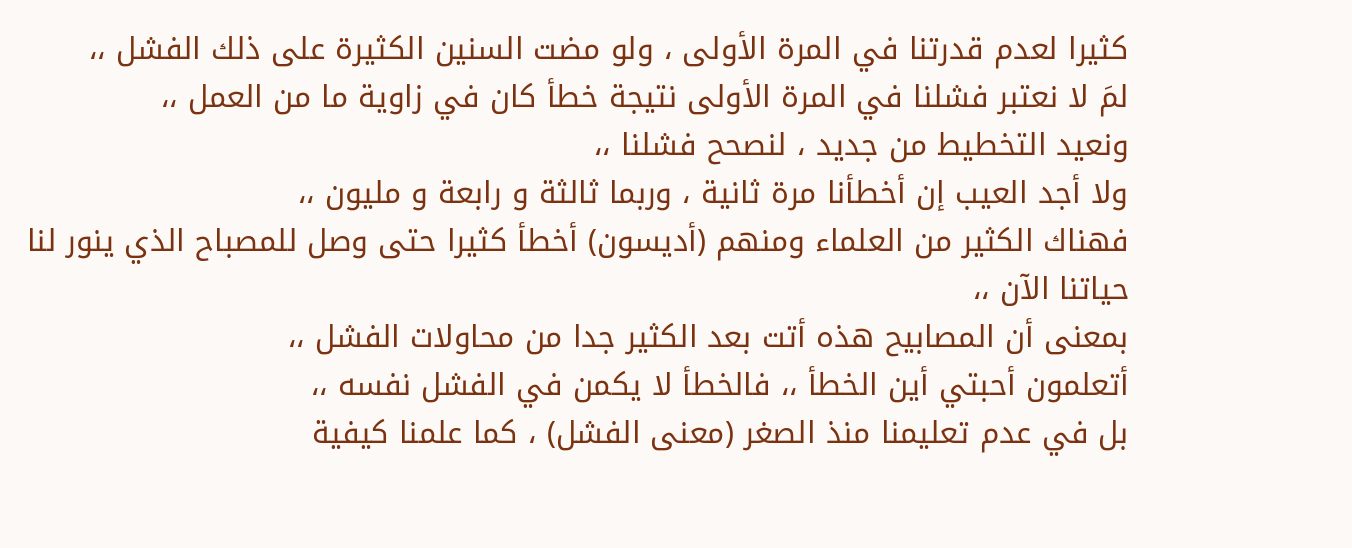كثيرا لعدم قدرتنا في المرة الأولى ، ولو مضت السنين الكثيرة على ذلك الفشل ،،
لمَ لا نعتبر فشلنا في المرة الأولى نتيجة خطأ كان في زاوية ما من العمل ،،
ونعيد التخطيط من جديد ، لنصحح فشلنا ،،
ولا أجد العيب إن أخطأنا مرة ثانية ، وربما ثالثة و رابعة و مليون ،،
فهناك الكثير من العلماء ومنهم (أديسون) أخطأ كثيرا حتى وصل للمصباح الذي ينور لنا حياتنا الآن ،،
بمعنى أن المصابيح هذه أتت بعد الكثير جدا من محاولات الفشل ،،
أتعلمون أحبتي أين الخطأ ،، فالخطأ لا يكمن في الفشل نفسه ،،
بل في عدم تعليمنا منذ الصغر (معنى الفشل) ، كما علمنا كيفية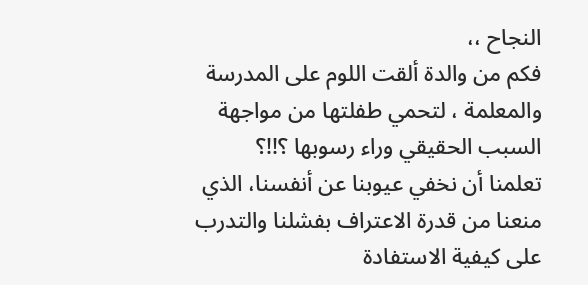النجاح ،،
فكم من والدة ألقت اللوم على المدرسة والمعلمة ، لتحمي طفلتها من مواجهة السبب الحقيقي وراء رسوبها ؟!!؟
تعلمنا أن نخفي عيوبنا عن أنفسنا، الذي منعنا من قدرة الاعتراف بفشلنا والتدرب على كيفية الاستفادة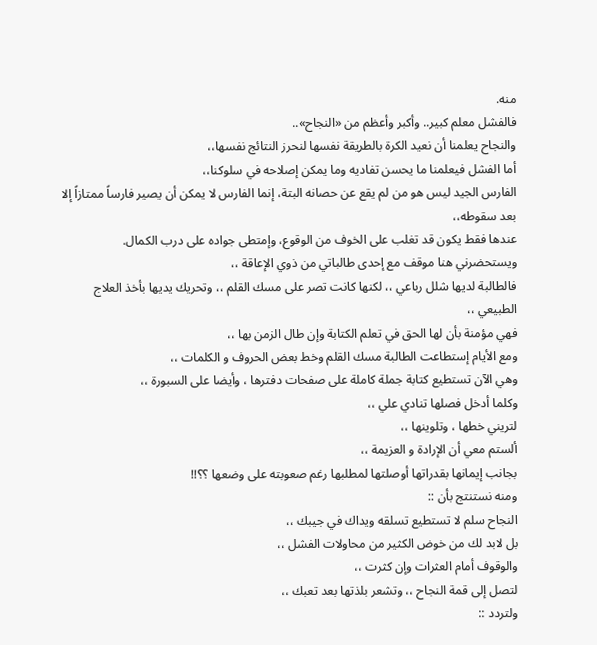منه.
فالفشل معلم كبير.. وأكبر وأعظم من «النجاح»..
والنجاح يعلمنا أن نعيد الكرة بالطريقة نفسها لنحرز النتائج نفسها،،
أما الفشل فيعلمنا ما يحسن تفاديه وما يمكن إصلاحه في سلوكنا،،
الفارس الجيد ليس هو من لم يقع عن حصانه البتة، إنما الفارس لا يمكن أن يصير فارساً ممتازاً إلا بعد سقوطه،،
عندها فقط يكون قد تغلب على الخوف من الوقوع، وإمتطى جواده على درب الكمال.
ويستحضرني هنا موقف مع إحدى طالباتي من ذوي الإعاقة ،،
فالطالبة لديها شلل رباعي ،، لكنها كانت تصر على مسك القلم ،، وتحريك يديها بأخذ العلاج الطبيعي ،،
فهي مؤمنة بأن لها الحق في تعلم الكتابة وإن طال الزمن بها ،،
ومع الأيام إستطاعت الطالبة مسك القلم وخط بعض الحروف و الكلمات ،،
وهي الآن تستطيع كتابة جملة كاملة على صفحات دفترها ، وأيضا على السبورة ،،
وكلما أدخل فصلها تنادي علي ،،
لتريني خطها ، وتلوينها ،،
ألستم معي أن الإرادة و العزيمة ،،
بجانب إيمانها بقدراتها أوصلتها لمطلبها رغم صعوبته على وضعها ؟؟!!
ومنه نستنتج بأن ::
النجاح سلم لا تستطيع تسلقه ويداك في جيبك ،،
بل لابد لك من خوض الكثير من محاولات الفشل ،،
والوقوف أمام العثرات وإن كثرت ،،
لتصل إلى قمة النجاح ،، وتشعر بلذتها بعد تعبك ،،
ولتردد ::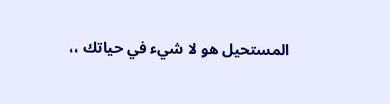المستحيل هو لا شيء في حياتك ،،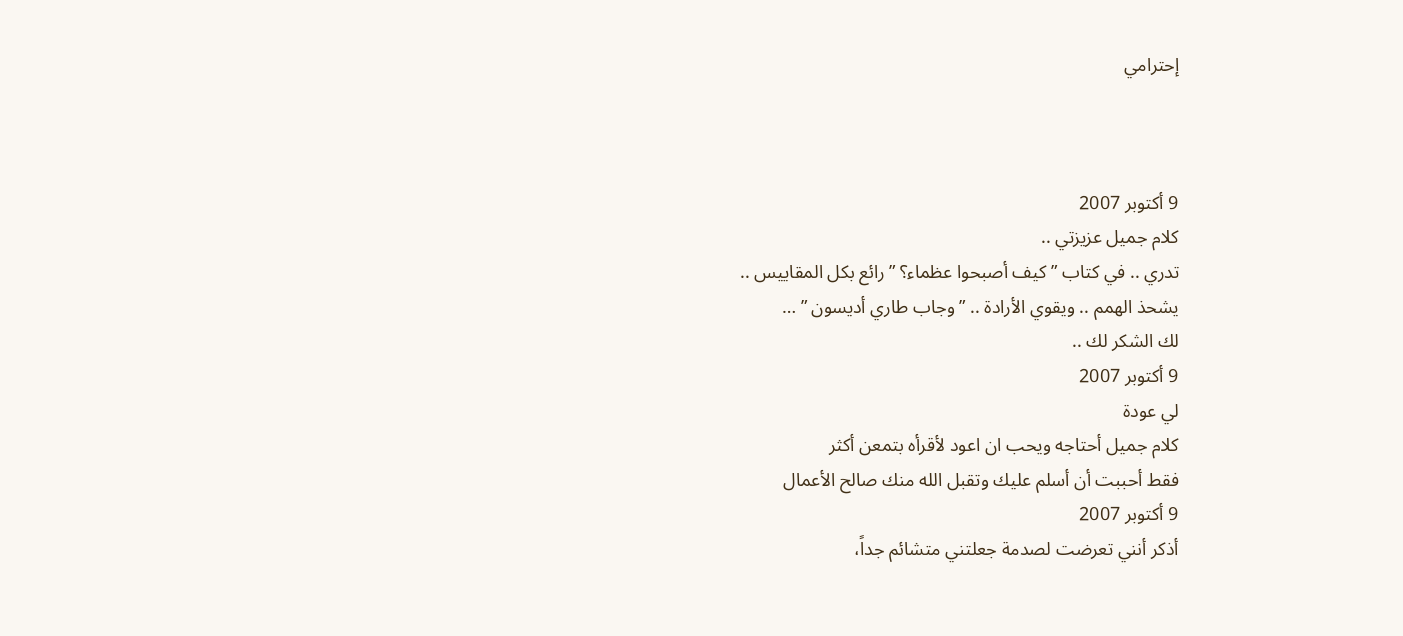إحترامي



9 أكتوبر 2007
كلام جميل عزيزتي ..
تدري .. في كتاب ” كيف أصبحوا عظماء؟ ” رائع بكل المقاييس ..
يشحذ الهمم .. ويقوي الأرادة .. ” وجاب طاري أديسون ” …
لك الشكر لك ..
9 أكتوبر 2007
لي عودة
كلام جميل أحتاجه ويحب ان اعود لأقرأه بتمعن أكثر
فقط أحببت أن أسلم عليك وتقبل الله منك صالح الأعمال
9 أكتوبر 2007
أذكر أنني تعرضت لصدمة جعلتني متشائم جداً،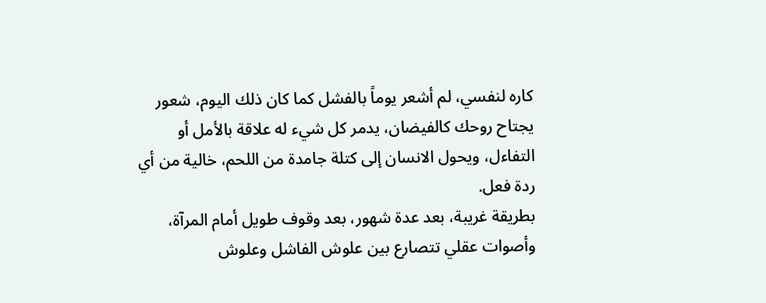كاره لنفسي، لم أشعر يوماً بالفشل كما كان ذلك اليوم، شعور يجتاح روحك كالفيضان، يدمر كل شيء له علاقة بالأمل أو التفاءل، ويحول الانسان إلى كتلة جامدة من اللحم، خالية من أي ردة فعل.
بطريقة غريبة، بعد عدة شهور، بعد وقوف طويل أمام المرآة، وأصوات عقلي تتصارع بين علوش الفاشل وعلوش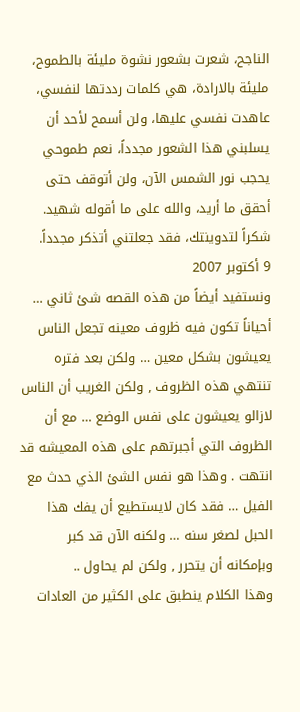الناجح، شعرت بشعور نشوة مليئة بالطموح، مليئة بالارادة، هي كلمات رددتها لنفسي، عاهدت نفسي عليها، ولن أسمح لأحد أن يسلبني هذا الشعور مجدداً، نعم طموحي يحجب نور الشمس الآن، ولن أتوقف حتى أحقق ما أريد، والله على ما أقوله شهيد.
شكراً لتدوينتك، فقد جعلتني أتذكر مجدداً.
9 أكتوبر 2007
ونستفيد أيضاً من هذه القصه شئ ثاني …
أحياناً تكون فيه ظروف معينه تجعل الناس يعيشون بشكل معين … ولكن بعد فتره تنتهي هذه الظروف , ولكن الغريب أن الناس لازالو يعيشون على نفس الوضع … مع أن الظروف التي أجبرتهم على هذه المعيشه قد انتهت . وهذا هو نفس الشئ الذي حدث مع الفيل … فقد كان لايستطيع أن يفك هذا الحبل لصغر سنه … ولكنه الآن قد كبر وبإمكانه أن يتحرر , ولكن لم يحاول ..
وهذا الكلام ينطبق على الكثير من العادات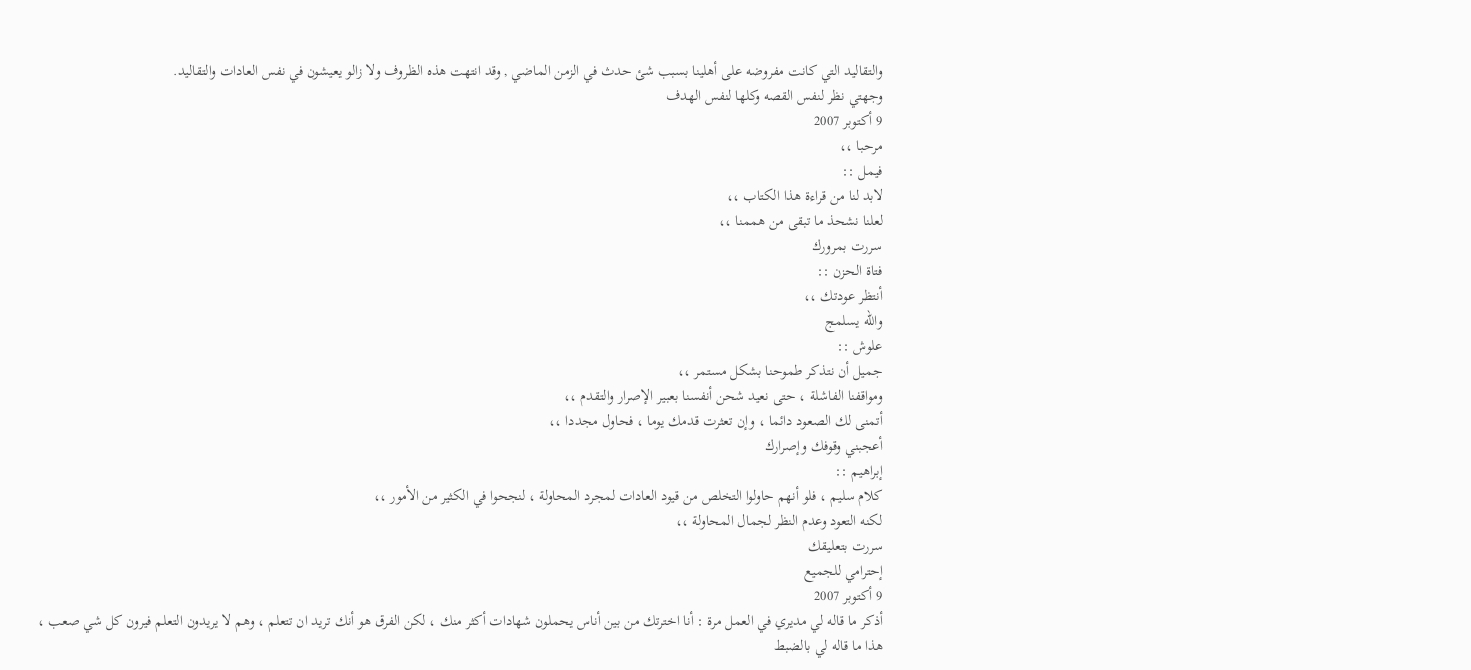والتقاليد التي كانت مفروضه على أهلينا بسبب شئ حدث في الزمن الماضي , وقد انتهت هذه الظروف ولا زالو يعيشون في نفس العادات والتقاليد.
وجهتي نظر لنفس القصه وكلها لنفس الهدف
9 أكتوبر 2007
مرحبا ،،
فيمل ::
لابد لنا من قراءة هذا الكتاب ،،
لعلنا نشحذ ما تبقى من هممنا ،،
سررت بمرورك
فتاة الحزن ::
أنتظر عودتك ،،
والله يسلمج
علوش ::
جميل أن نتذكر طموحنا بشكل مستمر ،،
ومواقفنا الفاشلة ، حتى نعيد شحن أنفسنا بعبير الإصرار والتقدم ،،
أتمنى لك الصعود دائما ، وإن تعثرت قدمك يوما ، فحاول مجددا ،،
أعجبني وقوفك وإصرارك
إبراهيم ::
كلام سليم ، فلو أنهم حاولوا التخلص من قيود العادات لمجرد المحاولة ، لنجحوا في الكثير من الأمور ،،
لكنه التعود وعدم النظر لجمال المحاولة ،،
سررت بتعليقك
إحترامي للجميع
9 أكتوبر 2007
أذكر ما قاله لي مديري في العمل مرة : أنا اخترتك من بين أناس يحملون شهادات أكثر منك ، لكن الفرق هو أنك تريد ان تتعلم ، وهم لا يريدون التعلم فيرون كل شي صعب ،
هذا ما قاله لي بالضبط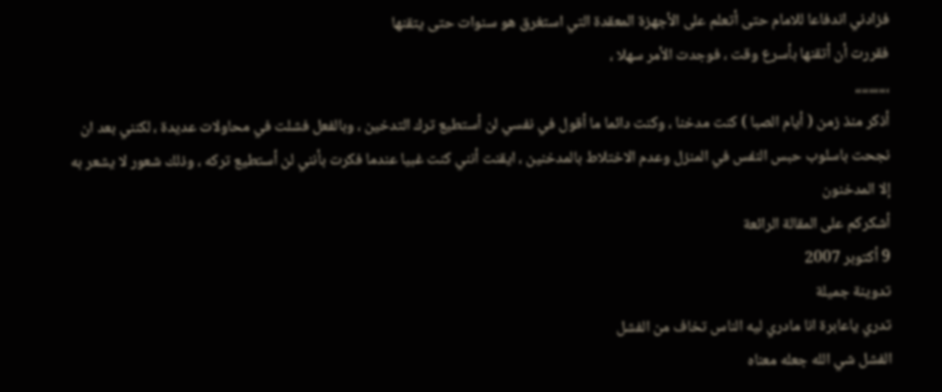فزادني اندفاعا للامام حتى أتعلم على الأجهزة المعقدة التي استغرق هو سنوات حتى يتقنها
فقررت أن أتقنها بأسرع وقت ، فوجدت الأمر سهلا ،
،،،،،،،،،،
أذكر منذ زمن ( أيام الصبا ) كنت مدخنا ، وكنت دائما ما أقول في نفسي لن أستطيع ترك التدخين ، وبالفعل فشلت في محاولات عديدة ، لكنني بعد ان نجحت باسلوب حبس النفس في المنزل وعدم الاختلاط بالمدخنين ، ايقنت أنني كنت غبيا عندما فكرت بأنني لن أستطيع تركه ، وذلك شعور لا يشعر به إلا المدخنون
أشكركم على المقالة الرائعة
9 أكتوبر 2007
تدوينة جميلة
تدري ياعابرة انا مادري ليه الناس تخاف من الفشل
الفشل شي الله جعله معناه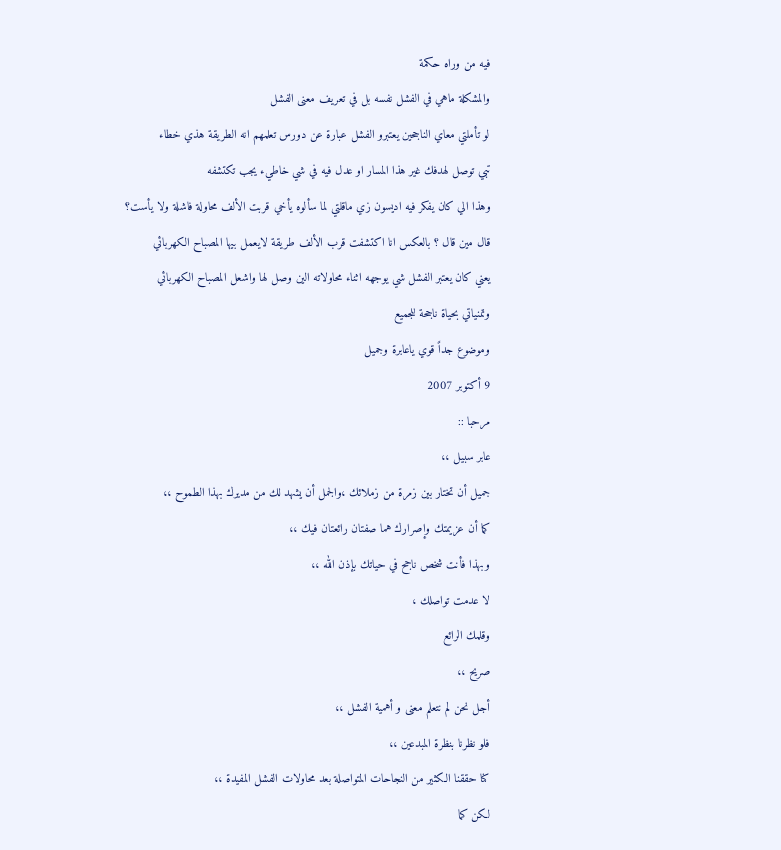فيه من وراه حكمة
والمشكلة ماهي في الفشل نفسه بل في تعريف معنى الفشل
لو تأملتي معاي الناجحين يعتبرو الفشل عبارة عن دورس تعلمهم انه الطريقة هذي خطاء
تبي توصل لهدفك غير هذا المسار او عدل فيه في شي خاطيء يجب تكتشفه
وهذا الي كان يفكر فيه اديسون زي ماقلتي لما سألوه يأخي قربت الألف محاولة فاشلة ولا يأست؟
قال مين قال ؟ بالعكس انا اكتشفت قرب الألف طريقة لايعمل بيها المصباح الكهربائي
يعني كان يعتبر الفشل شي يوجهه اثناء محاولاته الين وصل لها واشعل المصباح الكهربائي
وتمنياتي بحياة ناجحة للجميع
وموضوع جداً قوي ياعابرة وجميل
9 أكتوبر 2007
مرحبا ::
عابر سبيل ،،
جميل أن تختار بين زمرة من زملائك ،والجمل أن يشهد لك من مديرك بهذا الطموح ،،
كما أن عزيمتك وإصرارك هما صفتان رائعتان فيك ،،
وبهذا فأنت شخص ناجح في حياتك بإذن الله ،،
لا عدمت تواصلك ،
وقلمك الرائع
صريح ،،
أجل نحن لم نتعلم معنى و أهمية الفشل ،،
فلو نظرنا بنظرة المبدعين ،،
كنا حققنا الكثير من النجاحات المتواصلة بعد محاولات الفشل المفيدة ،،
لكن كما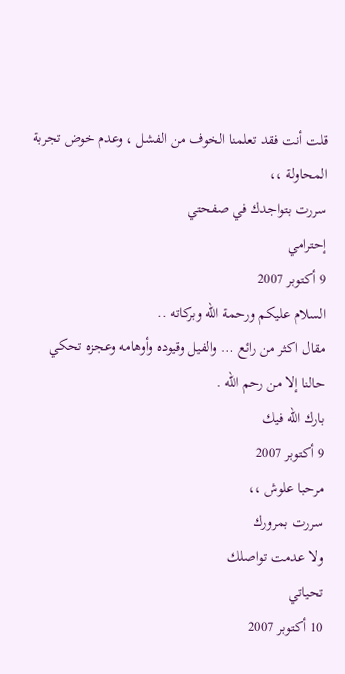قلت أنت فقد تعلمنا الخوف من الفشل ، وعدم خوض تجربة المحاولة ،،
سررت بتواجدك في صفحتي
إحترامي
9 أكتوبر 2007
السلام عليكم ورحمة الله وبركاته ..
مقال اكثر من رائع … والفيل وقيوده وأوهامه وعجزه تحكي حالنا إلا من رحم الله .
بارك الله فيك
9 أكتوبر 2007
مرحبا علوش ،،
سررت بمرورك
ولا عدمت تواصلك
تحياتي
10 أكتوبر 2007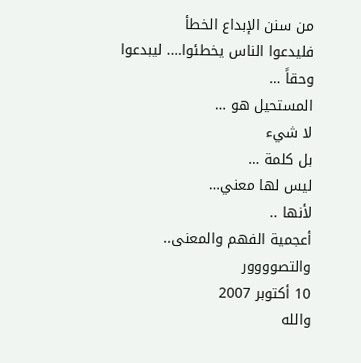من سنن الإبداع الخطأ
فليدعوا الناس يخطئوا…. ليبدعوا
وحقاً …
المستحيل هو …
لا شيء
بل كلمة …
ليس لها معني…
لأنها ..
أعجمية الفهم والمعنى..
والتصوووور
10 أكتوبر 2007
والله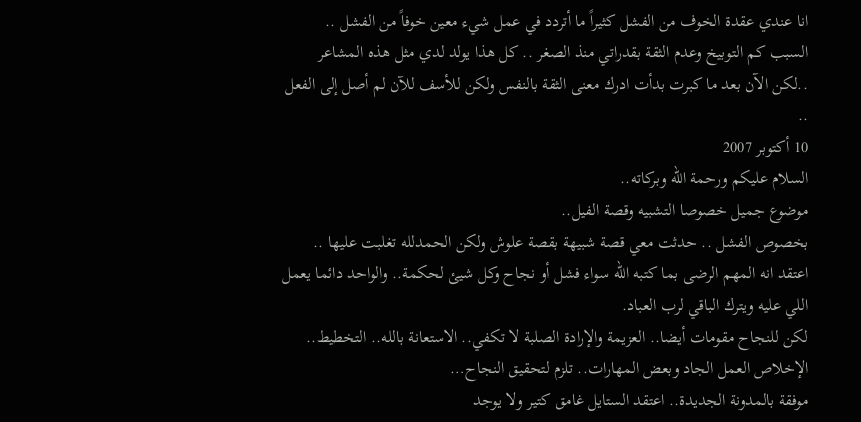انا عندي عقدة الخوف من الفشل كثيراً ما أتردد في عمل شيء معين خوفاً من الفشل ..
السبب كم التوبيخ وعدم الثقة بقدراتي منذ الصغر .. كل هذا يولد لدي مثل هذه المشاعر ..لكن الآن بعد ما كبرت بدأت ادرك معنى الثقة بالنفس ولكن للأسف للآن لم أصل إلى الفعل ..
10 أكتوبر 2007
السلام عليكم ورحمة الله وبركاته..
موضوع جميل خصوصا التشبيه وقصة الفيل..
بخصوص الفشل .. حدثت معي قصة شبيهة بقصة علوش ولكن الحمدلله تغلبت عليها .. اعتقد انه المهم الرضى بما كتبه الله سواء فشل أو نجاح وكل شيئ لحكمة.. والواحد دائما يعمل اللي عليه ويترك الباقي لرب العباد.
لكن للنجاح مقومات أيضا.. العزيمة والإرادة الصلبة لا تكفي.. الاستعانة بالله.. التخطيط.. الإخلاص العمل الجاد وبعض المهارات.. تلزم لتحقيق النجاح…
موفقة بالمدونة الجديدة.. اعتقد الستايل غامق كتير ولا يوجد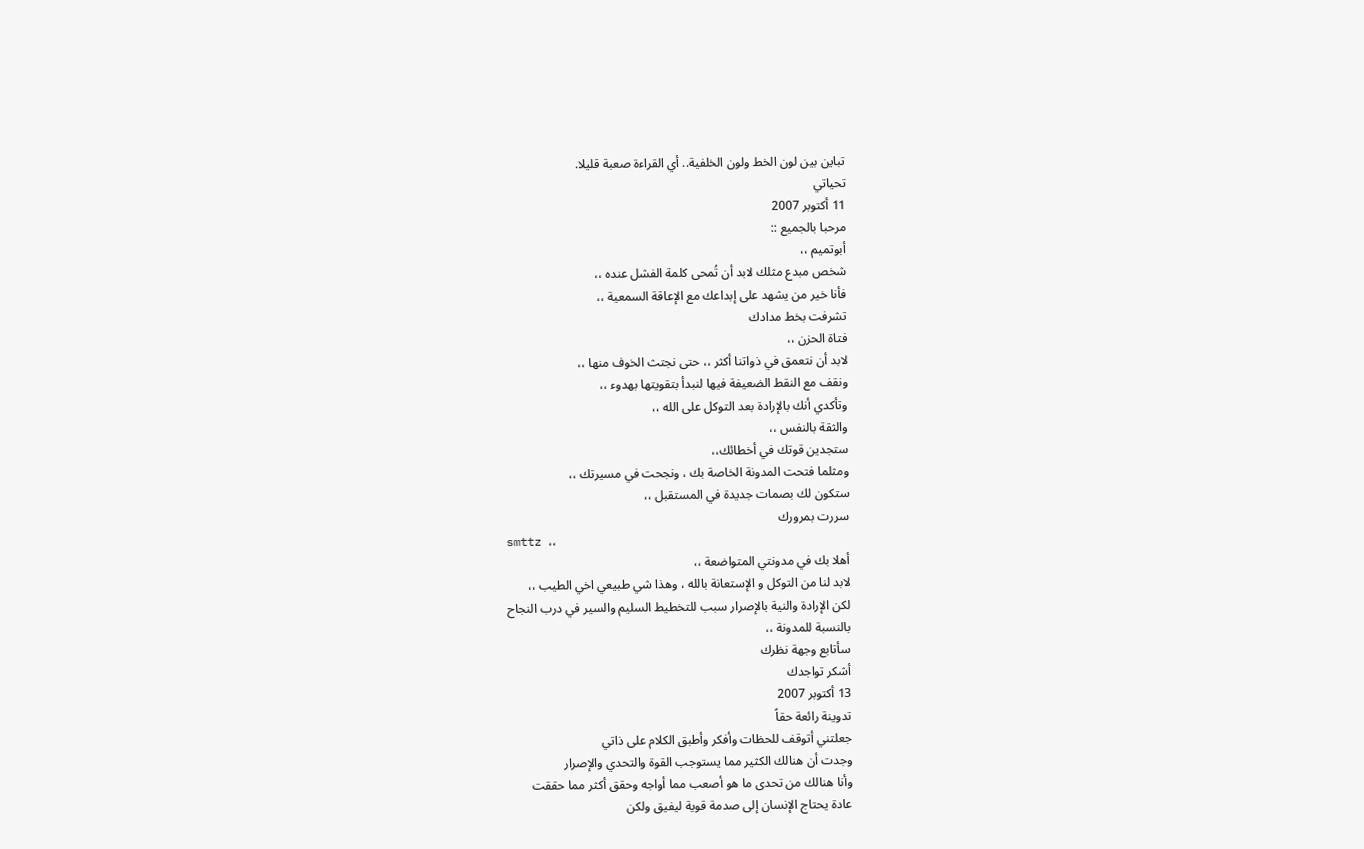تباين بين لون الخط ولون الخلفية.. أي القراءة صعبة قليلا.
تحياتي
11 أكتوبر 2007
مرحبا بالجميع ::
أبوتميم ،،
شخص مبدع مثلك لابد أن تُمحى كلمة الفشل عنده ،،
فأنا خير من يشهد على إبداعك مع الإعاقة السمعية ،،
تشرفت بخط مدادك
فتاة الحزن ،،
لابد أن نتعمق في ذواتنا أكثر ،، حتى نجتث الخوف منها ،،
ونقف مع النقط الضعيفة فيها لنبدأ بتقويتها بهدوء ،،
وتأكدي أنك بالإرادة بعد التوكل على الله ،،
والثقة بالنفس ،،
ستجدين قوتك في أخطائك،،
ومثلما فتحت المدونة الخاصة بك ، ونجحت في مسيرتك ،،
ستكون لك بصمات جديدة في المستقبل ،،
سررت بمرورك
smttz ،،
أهلا بك في مدونتي المتواضعة ،،
لابد لنا من التوكل و الإستعانة بالله ، وهذا شي طبيعي اخي الطيب ،،
لكن الإرادة والنية بالإصرار سبب للتخطيط السليم والسير في درب النجاح
بالنسبة للمدونة ،،
سأتابع وجهة نظرك
أشكر تواجدك
13 أكتوبر 2007
تدوينة رائعة حقاً
جعلتني أتوقف للحظات وأفكر وأطبق الكلام على ذاتي
وجدت أن هنالك الكثير مما يستوجب القوة والتحدي والإصرار
وأنا هنالك من تحدى ما هو أصعب مما أواجه وحقق أكثر مما حققت
عادة يحتاج الإنسان إلى صدمة قوية ليفيق ولكن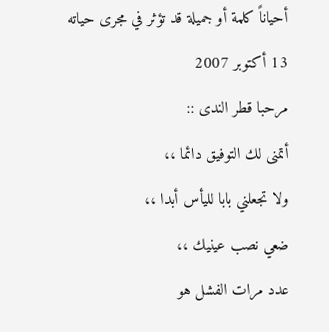أحياناً كلمة أو جميلة قد تؤثر في مجرى حياته
13 أكتوبر 2007
مرحبا قطر الندى ::
أتمنى لك التوفيق دائما ،،
ولا تجعلني بابا لليأس أبدا ،،
ضعي نصب عينيك ،،
عدد مرات الفشل هو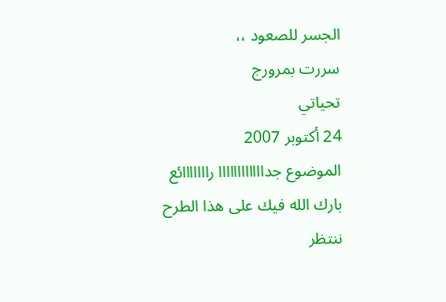الجسر للصعود ،،
سررت بمرورج
تحياتي
24 أكتوبر 2007
الموضوع جداااااااااااا رااااااائع بارك الله فيك على هذا الطرح
ننتظر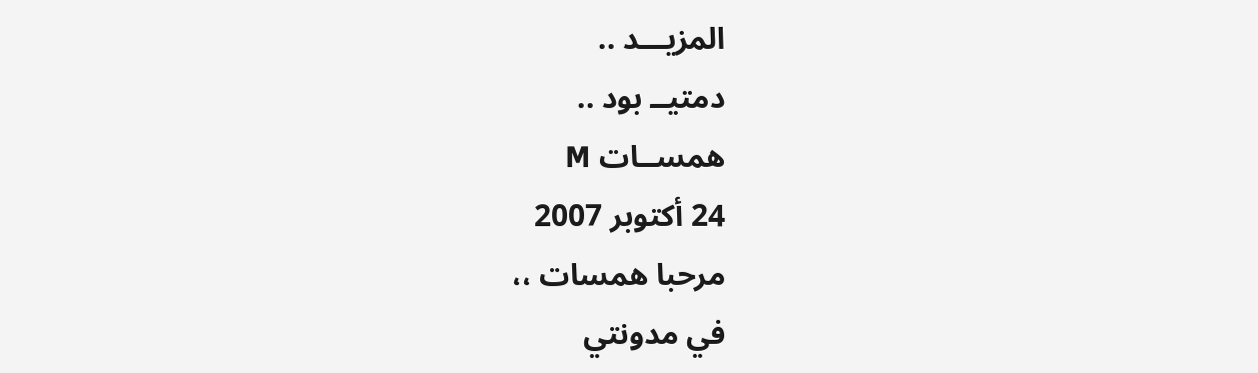المزيـــد ..
دمتيــ بود ..
همســات M
24 أكتوبر 2007
مرحبا همسات ،،
في مدونتي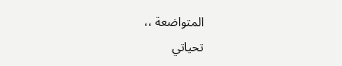المتواضعة ،،
تحياتي